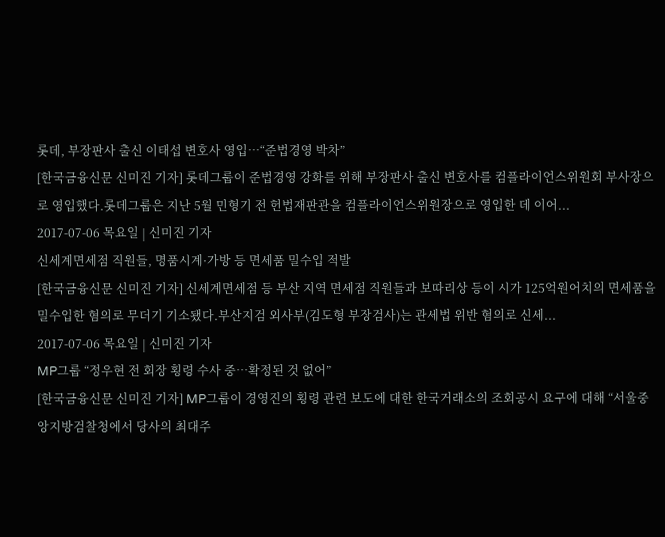롯데, 부장판사 출신 이태섭 변호사 영입…“준법경영 박차”
[한국금융신문 신미진 기자] 롯데그룹이 준법경영 강화를 위해 부장판사 출신 변호사를 컴플라이언스위원회 부사장으로 영입했다.롯데그룹은 지난 5월 민형기 전 헌법재판관을 컴플라이언스위원장으로 영입한 데 이어...
2017-07-06 목요일 | 신미진 기자
신세계면세점 직원들, 명품시계·가방 등 면세품 밀수입 적발
[한국금융신문 신미진 기자] 신세계면세점 등 부산 지역 면세점 직원들과 보따리상 등이 시가 125억원어치의 면세품을 밀수입한 혐의로 무더기 기소됐다.부산지검 외사부(김도형 부장검사)는 관세법 위반 혐의로 신세...
2017-07-06 목요일 | 신미진 기자
MP그룹 “정우현 전 회장 횡령 수사 중…확정된 것 없어”
[한국금융신문 신미진 기자] MP그룹이 경영진의 횡령 관련 보도에 대한 한국거래소의 조회공시 요구에 대해 “서울중앙지방검찰청에서 당사의 최대주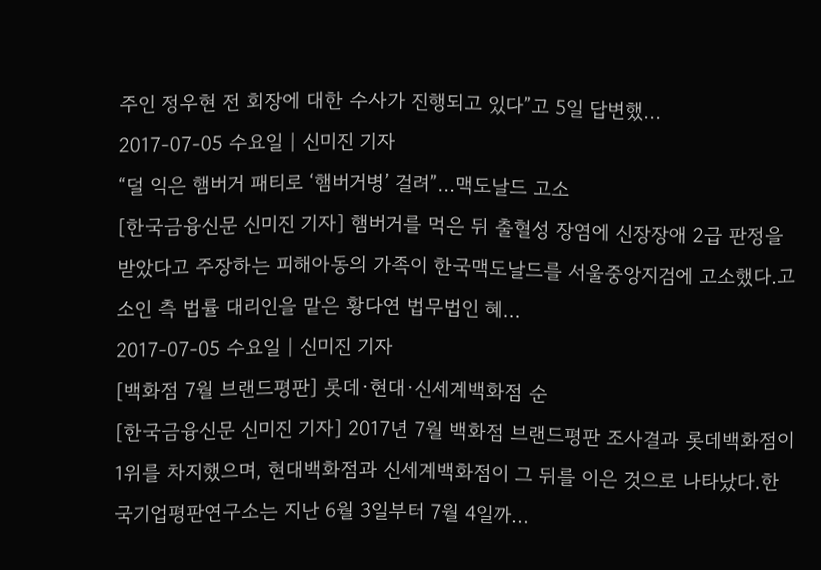주인 정우현 전 회장에 대한 수사가 진행되고 있다”고 5일 답변했...
2017-07-05 수요일 | 신미진 기자
“덜 익은 햄버거 패티로 ‘햄버거병’ 걸려”…맥도날드 고소
[한국금융신문 신미진 기자] 햄버거를 먹은 뒤 출혈성 장염에 신장장애 2급 판정을 받았다고 주장하는 피해아동의 가족이 한국맥도날드를 서울중앙지검에 고소했다.고소인 측 법률 대리인을 맡은 황다연 법무법인 혜...
2017-07-05 수요일 | 신미진 기자
[백화점 7월 브랜드평판] 롯데·현대·신세계백화점 순
[한국금융신문 신미진 기자] 2017년 7월 백화점 브랜드평판 조사결과 롯데백화점이 1위를 차지했으며, 현대백화점과 신세계백화점이 그 뒤를 이은 것으로 나타났다.한국기업평판연구소는 지난 6월 3일부터 7월 4일까...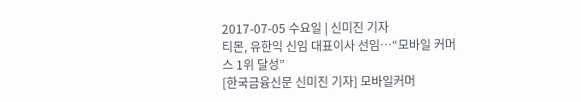2017-07-05 수요일 | 신미진 기자
티몬, 유한익 신임 대표이사 선임…“모바일 커머스 1위 달성”
[한국금융신문 신미진 기자] 모바일커머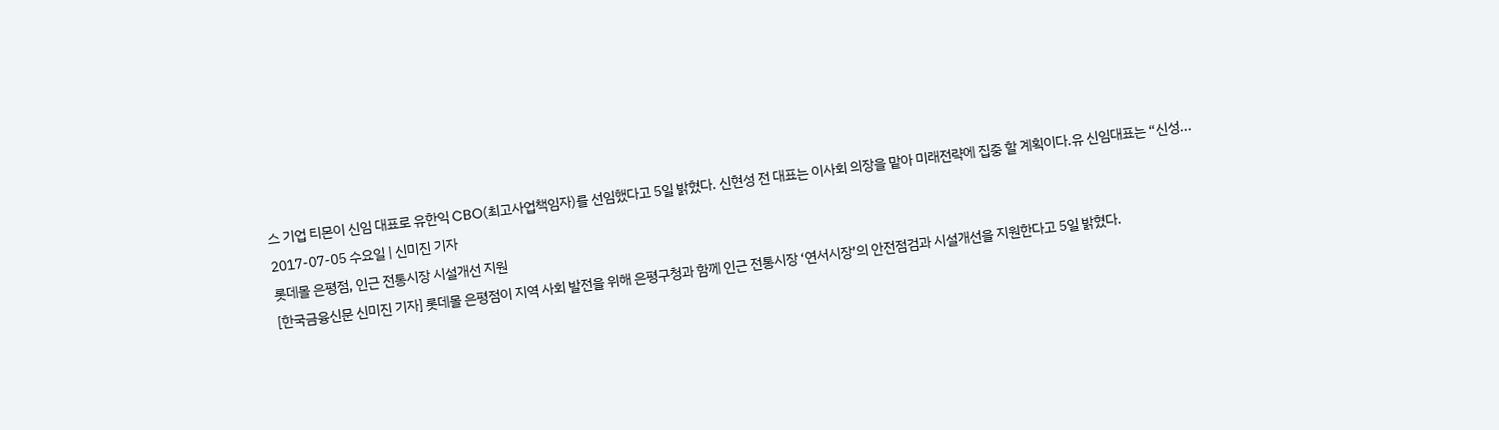스 기업 티몬이 신임 대표로 유한익 CBO(최고사업책임자)를 선임했다고 5일 밝혔다. 신현성 전 대표는 이사회 의장을 맡아 미래전략에 집중 할 계획이다.유 신임대표는 “신성...
2017-07-05 수요일 | 신미진 기자
롯데몰 은평점, 인근 전통시장 시설개선 지원
[한국금융신문 신미진 기자] 롯데몰 은평점이 지역 사회 발전을 위해 은평구청과 함께 인근 전통시장 ‘연서시장’의 안전점검과 시설개선을 지원한다고 5일 밝혔다.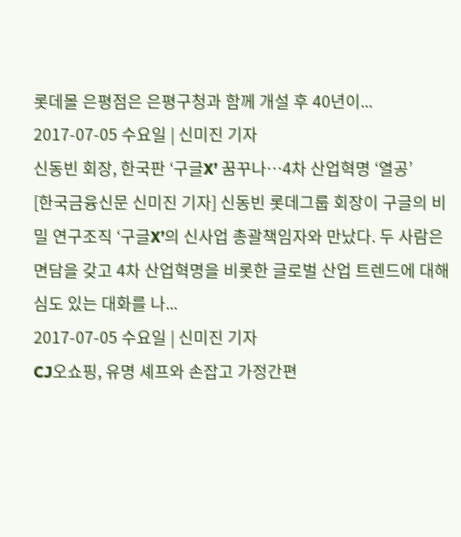롯데몰 은평점은 은평구청과 함께 개설 후 40년이...
2017-07-05 수요일 | 신미진 기자
신동빈 회장, 한국판 ‘구글X’ 꿈꾸나…4차 산업혁명 ‘열공’
[한국금융신문 신미진 기자] 신동빈 롯데그룹 회장이 구글의 비밀 연구조직 ‘구글X’의 신사업 총괄책임자와 만났다. 두 사람은 면담을 갖고 4차 산업혁명을 비롯한 글로벌 산업 트렌드에 대해 심도 있는 대화를 나...
2017-07-05 수요일 | 신미진 기자
CJ오쇼핑, 유명 셰프와 손잡고 가정간편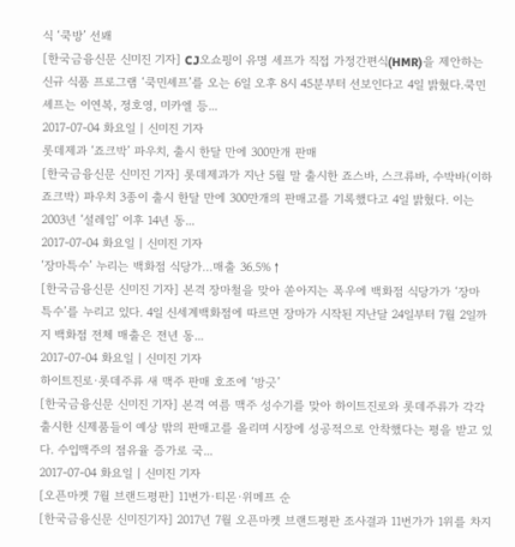식 ‘쿡방’ 선봬
[한국금융신문 신미진 기자] CJ오쇼핑이 유명 셰프가 직접 가정간편식(HMR)을 제안하는 신규 식품 프로그램 ‘쿡민셰프’를 오는 6일 오후 8시 45분부터 선보인다고 4일 밝혔다.쿡민셰프는 이연복, 정호영, 미카엘 등...
2017-07-04 화요일 | 신미진 기자
롯데제과 ‘죠크박’ 파우치, 출시 한달 만에 300만개 판매
[한국금융신문 신미진 기자] 롯데제과가 지난 5월 말 출시한 죠스바, 스크류바, 수박바(이하 죠크박) 파우치 3종이 출시 한달 만에 300만개의 판매고를 기록했다고 4일 밝혔다. 이는 2003년 ‘설레임’ 이후 14년 동...
2017-07-04 화요일 | 신미진 기자
‘장마특수’ 누리는 백화점 식당가…매출 36.5%↑
[한국금융신문 신미진 기자] 본격 장마철을 맞아 쏟아지는 폭우에 백화점 식당가가 ‘장마 특수’를 누리고 있다. 4일 신세계백화점에 따르면 장마가 시작된 지난달 24일부터 7월 2일까지 백화점 전체 매출은 전년 동...
2017-07-04 화요일 | 신미진 기자
하이트진로·롯데주류 새 맥주 판매 호조에 ‘방긋’
[한국금융신문 신미진 기자] 본격 여름 맥주 성수기를 맞아 하이트진로와 롯데주류가 각각 출시한 신제품들이 예상 밖의 판매고를 올리며 시장에 성공적으로 안착했다는 평을 받고 있다. 수입맥주의 점유율 증가로 국...
2017-07-04 화요일 | 신미진 기자
[오픈마켓 7월 브랜드평판] 11번가·티몬·위메프 순
[한국금융신문 신미진기자] 2017년 7월 오픈마켓 브랜드평판 조사결과 11번가가 1위를 차지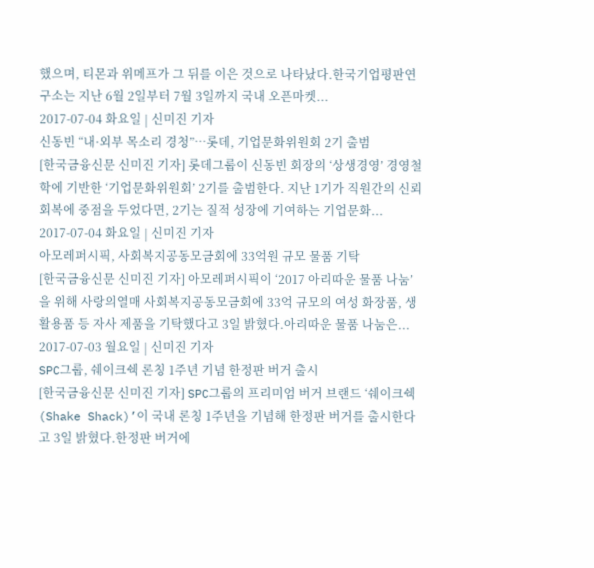했으며, 티몬과 위메프가 그 뒤를 이은 것으로 나타났다.한국기업평판연구소는 지난 6월 2일부터 7월 3일까지 국내 오픈마켓...
2017-07-04 화요일 | 신미진 기자
신동빈 “내·외부 목소리 경청”…롯데, 기업문화위원회 2기 출범
[한국금융신문 신미진 기자] 롯데그룹이 신동빈 회장의 ‘상생경영’ 경영철학에 기반한 ‘기업문화위원회’ 2기를 출범한다. 지난 1기가 직원간의 신뢰회복에 중점을 두었다면, 2기는 질적 성장에 기여하는 기업문화...
2017-07-04 화요일 | 신미진 기자
아모레퍼시픽, 사회복지공동모금회에 33억원 규모 물품 기탁
[한국금융신문 신미진 기자] 아모레퍼시픽이 ‘2017 아리따운 물품 나눔’을 위해 사랑의열매 사회복지공동모금회에 33억 규모의 여성 화장품, 생활용품 등 자사 제품을 기탁했다고 3일 밝혔다.아리따운 물품 나눔은...
2017-07-03 월요일 | 신미진 기자
SPC그룹, 쉐이크쉑 론칭 1주년 기념 한정판 버거 출시
[한국금융신문 신미진 기자] SPC그룹의 프리미엄 버거 브랜드 ‘쉐이크쉑(Shake Shack)’이 국내 론칭 1주년을 기념해 한정판 버거를 출시한다고 3일 밝혔다.한정판 버거에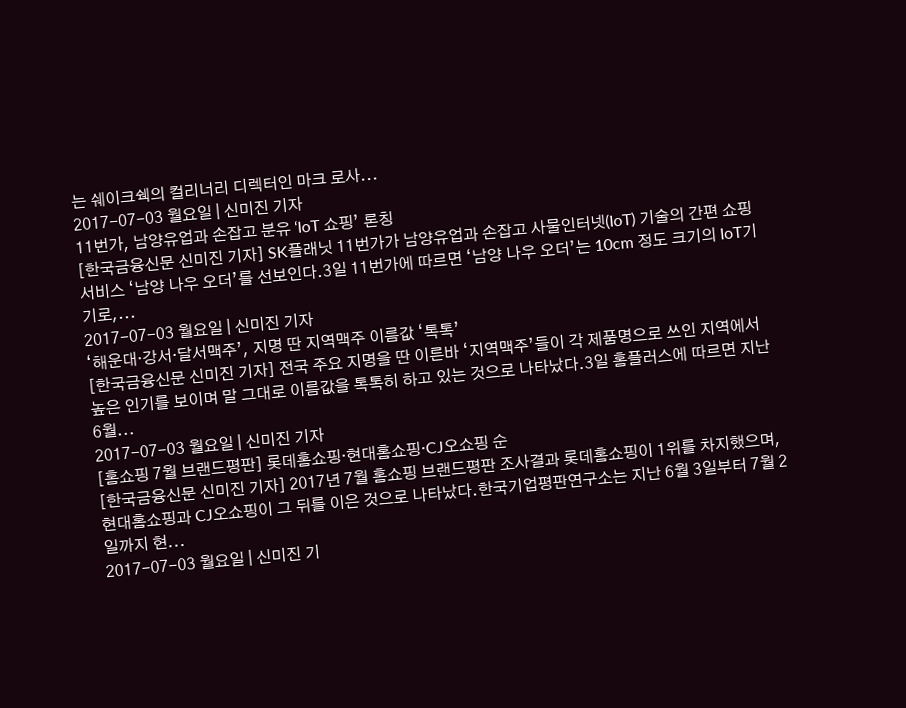는 쉐이크쉑의 컬리너리 디렉터인 마크 로사...
2017-07-03 월요일 | 신미진 기자
11번가, 남양유업과 손잡고 분유 ‘IoT 쇼핑’ 론칭
[한국금융신문 신미진 기자] SK플래닛 11번가가 남양유업과 손잡고 사물인터넷(IoT) 기술의 간편 쇼핑서비스 ‘남양 나우 오더’를 선보인다.3일 11번가에 따르면 ‘남양 나우 오더’는 10cm 정도 크기의 IoT기기로,...
2017-07-03 월요일 | 신미진 기자
‘해운대·강서·달서맥주’, 지명 딴 지역맥주 이름값 ‘톡톡’
[한국금융신문 신미진 기자] 전국 주요 지명을 딴 이른바 ‘지역맥주’들이 각 제품명으로 쓰인 지역에서 높은 인기를 보이며 말 그대로 이름값을 톡톡히 하고 있는 것으로 나타났다.3일 홈플러스에 따르면 지난 6월...
2017-07-03 월요일 | 신미진 기자
[홈쇼핑 7월 브랜드평판] 롯데홈쇼핑·현대홈쇼핑·CJ오쇼핑 순
[한국금융신문 신미진 기자] 2017년 7월 홈쇼핑 브랜드평판 조사결과 롯데홈쇼핑이 1위를 차지했으며, 현대홈쇼핑과 CJ오쇼핑이 그 뒤를 이은 것으로 나타났다.한국기업평판연구소는 지난 6월 3일부터 7월 2일까지 현...
2017-07-03 월요일 | 신미진 기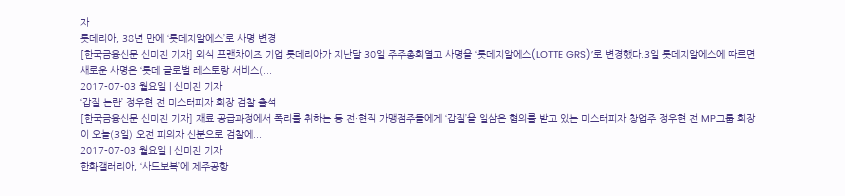자
롯데리아, 38년 만에 ‘롯데지알에스’로 사명 변경
[한국금융신문 신미진 기자] 외식 프랜차이즈 기업 롯데리아가 지난달 30일 주주총회열고 사명을 ‘롯데지알에스(LOTTE GRS)’로 변경했다.3일 롯데지알에스에 따르면 새로운 사명은 ‘롯데 글로벌 레스토랑 서비스(...
2017-07-03 월요일 | 신미진 기자
‘갑질 논란’ 정우현 전 미스터피자 회장 검찰 출석
[한국금융신문 신미진 기자] 재료 공급과정에서 폭리를 취하는 등 전·현직 가맹점주들에게 ‘갑질’을 일삼은 혐의를 받고 있는 미스터피자 창업주 정우현 전 MP그룹 회장이 오늘(3일) 오전 피의자 신분으로 검찰에...
2017-07-03 월요일 | 신미진 기자
한화갤러리아, ‘사드보복’에 제주공항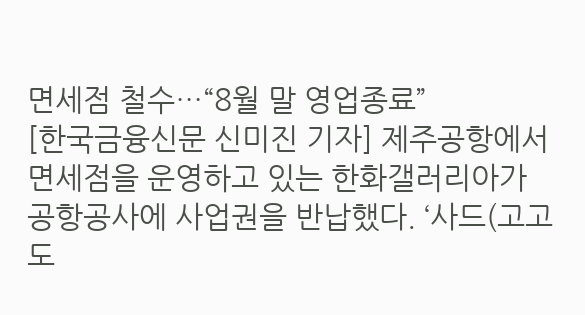면세점 철수…“8월 말 영업종료”
[한국금융신문 신미진 기자] 제주공항에서 면세점을 운영하고 있는 한화갤러리아가 공항공사에 사업권을 반납했다. ‘사드(고고도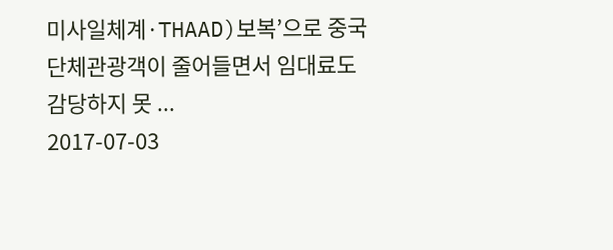미사일체계·THAAD)보복’으로 중국 단체관광객이 줄어들면서 임대료도 감당하지 못 ...
2017-07-03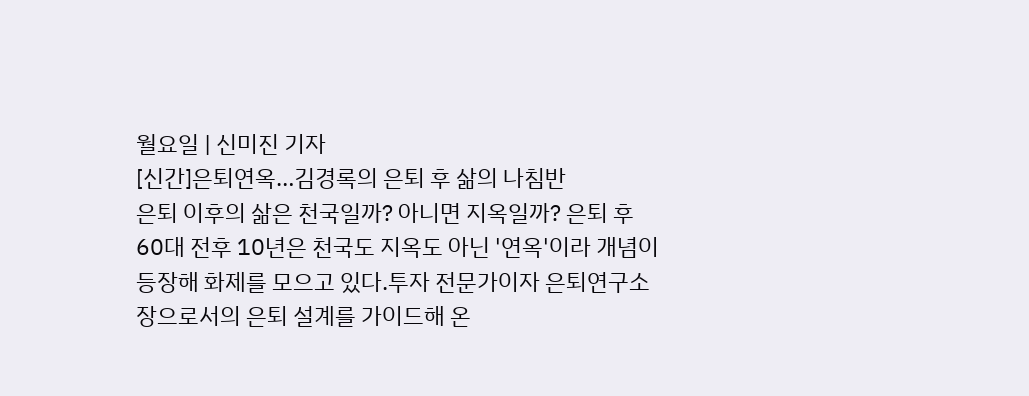월요일 | 신미진 기자
[신간]은퇴연옥…김경록의 은퇴 후 삶의 나침반
은퇴 이후의 삶은 천국일까? 아니면 지옥일까? 은퇴 후 60대 전후 10년은 천국도 지옥도 아닌 '연옥'이라 개념이 등장해 화제를 모으고 있다.투자 전문가이자 은퇴연구소장으로서의 은퇴 설계를 가이드해 온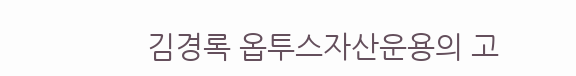김경록 옵투스자산운용의 고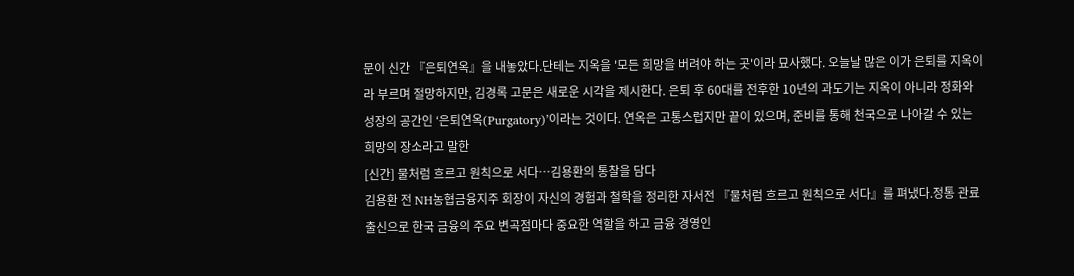문이 신간 『은퇴연옥』을 내놓았다.단테는 지옥을 '모든 희망을 버려야 하는 곳'이라 묘사했다. 오늘날 많은 이가 은퇴를 지옥이라 부르며 절망하지만, 김경록 고문은 새로운 시각을 제시한다. 은퇴 후 60대를 전후한 10년의 과도기는 지옥이 아니라 정화와 성장의 공간인 ‘은퇴연옥(Purgatory)’이라는 것이다. 연옥은 고통스럽지만 끝이 있으며, 준비를 통해 천국으로 나아갈 수 있는 희망의 장소라고 말한
[신간] 물처럼 흐르고 원칙으로 서다…김용환의 통찰을 담다
김용환 전 NH농협금융지주 회장이 자신의 경험과 철학을 정리한 자서전 『물처럼 흐르고 원칙으로 서다』를 펴냈다.정통 관료 출신으로 한국 금융의 주요 변곡점마다 중요한 역할을 하고 금융 경영인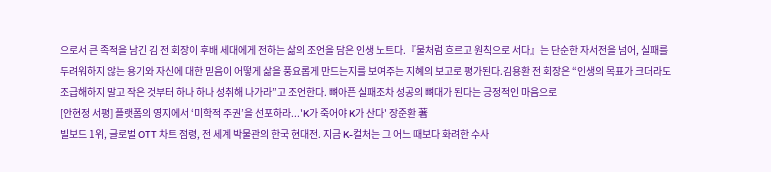으로서 큰 족적을 남긴 김 전 회장이 후배 세대에게 전하는 삶의 조언을 담은 인생 노트다.『물처럼 흐르고 원칙으로 서다』는 단순한 자서전을 넘어, 실패를 두려워하지 않는 용기와 자신에 대한 믿음이 어떻게 삶을 풍요롭게 만드는지를 보여주는 지혜의 보고로 평가된다.김용환 전 회장은 “인생의 목표가 크더라도 조급해하지 말고 작은 것부터 하나 하나 성취해 나가라”고 조언한다. 뼈아픈 실패조차 성공의 뼈대가 된다는 긍정적인 마음으로
[안현정 서평] 플랫폼의 영지에서 ‘미학적 주권’을 선포하라...'K가 죽어야 K가 산다' 장준환 著
빌보드 1위, 글로벌 OTT 차트 점령, 전 세계 박물관의 한국 현대전. 지금 K-컬처는 그 어느 때보다 화려한 수사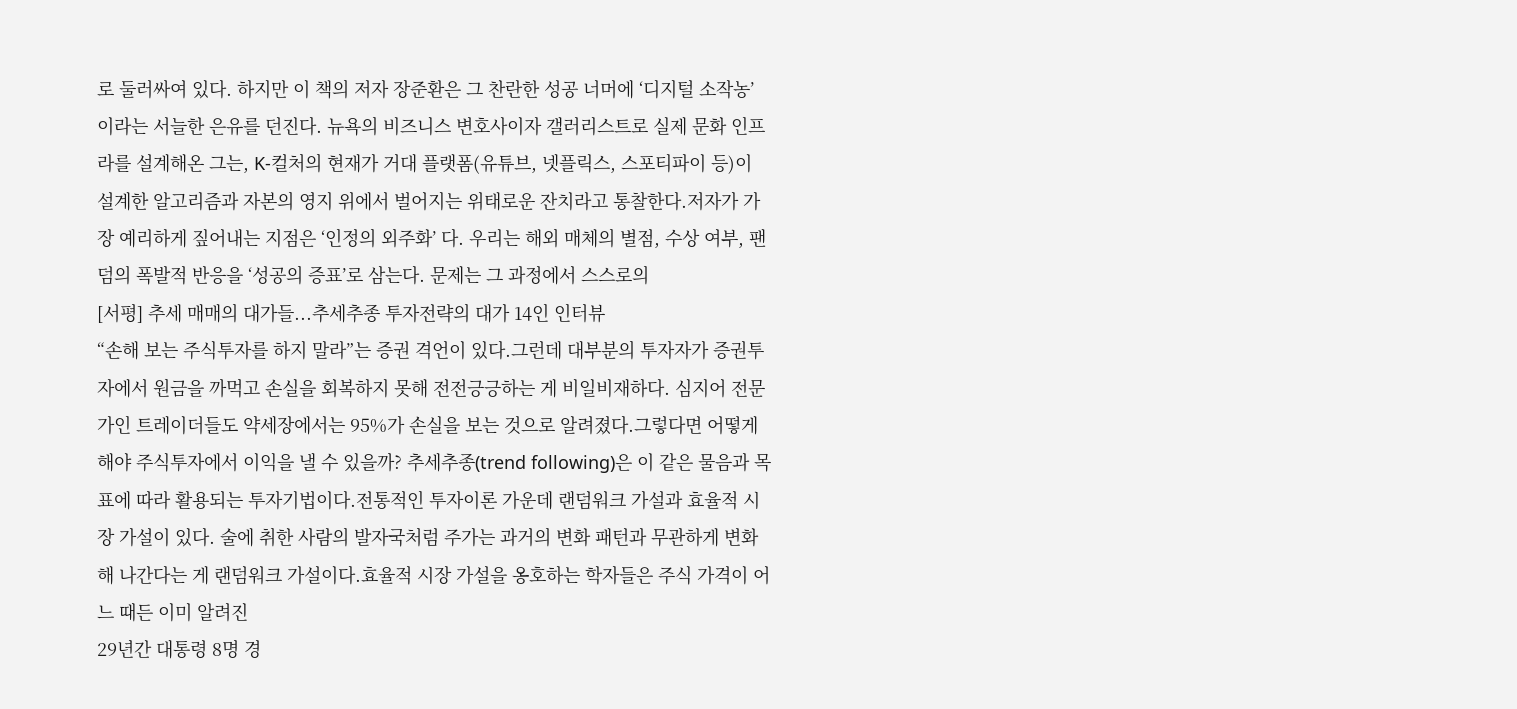로 둘러싸여 있다. 하지만 이 책의 저자 장준환은 그 찬란한 성공 너머에 ‘디지털 소작농’ 이라는 서늘한 은유를 던진다. 뉴욕의 비즈니스 변호사이자 갤러리스트로 실제 문화 인프라를 설계해온 그는, K-컬처의 현재가 거대 플랫폼(유튜브, 넷플릭스, 스포티파이 등)이 설계한 알고리즘과 자본의 영지 위에서 벌어지는 위태로운 잔치라고 통찰한다.저자가 가장 예리하게 짚어내는 지점은 ‘인정의 외주화’ 다. 우리는 해외 매체의 별점, 수상 여부, 팬덤의 폭발적 반응을 ‘성공의 증표’로 삼는다. 문제는 그 과정에서 스스로의
[서평] 추세 매매의 대가들...추세추종 투자전략의 대가 14인 인터뷰
“손해 보는 주식투자를 하지 말라”는 증권 격언이 있다.그런데 대부분의 투자자가 증권투자에서 원금을 까먹고 손실을 회복하지 못해 전전긍긍하는 게 비일비재하다. 심지어 전문가인 트레이더들도 약세장에서는 95%가 손실을 보는 것으로 알려졌다.그렇다면 어떻게 해야 주식투자에서 이익을 낼 수 있을까? 추세추종(trend following)은 이 같은 물음과 목표에 따라 활용되는 투자기법이다.전통적인 투자이론 가운데 랜덤워크 가설과 효율적 시장 가설이 있다. 술에 취한 사람의 발자국처럼 주가는 과거의 변화 패턴과 무관하게 변화해 나간다는 게 랜덤워크 가설이다.효율적 시장 가설을 옹호하는 학자들은 주식 가격이 어느 때든 이미 알려진
29년간 대통령 8명 경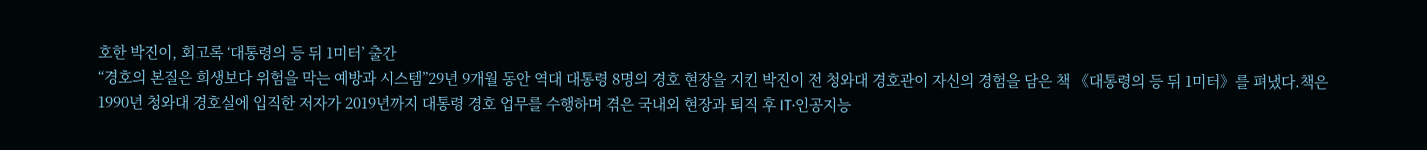호한 박진이, 회고록 ‘대통령의 등 뒤 1미터’ 출간
“경호의 본질은 희생보다 위험을 막는 예방과 시스템”29년 9개월 동안 역대 대통령 8명의 경호 현장을 지킨 박진이 전 청와대 경호관이 자신의 경험을 담은 책 《대통령의 등 뒤 1미터》를 펴냈다.책은 1990년 청와대 경호실에 입직한 저자가 2019년까지 대통령 경호 업무를 수행하며 겪은 국내외 현장과 퇴직 후 IT·인공지능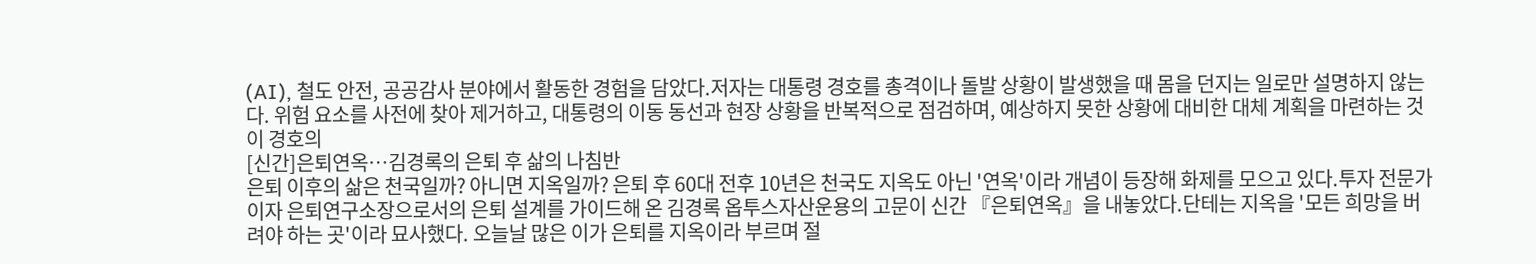(AI), 철도 안전, 공공감사 분야에서 활동한 경험을 담았다.저자는 대통령 경호를 총격이나 돌발 상황이 발생했을 때 몸을 던지는 일로만 설명하지 않는다. 위험 요소를 사전에 찾아 제거하고, 대통령의 이동 동선과 현장 상황을 반복적으로 점검하며, 예상하지 못한 상황에 대비한 대체 계획을 마련하는 것이 경호의
[신간]은퇴연옥…김경록의 은퇴 후 삶의 나침반
은퇴 이후의 삶은 천국일까? 아니면 지옥일까? 은퇴 후 60대 전후 10년은 천국도 지옥도 아닌 '연옥'이라 개념이 등장해 화제를 모으고 있다.투자 전문가이자 은퇴연구소장으로서의 은퇴 설계를 가이드해 온 김경록 옵투스자산운용의 고문이 신간 『은퇴연옥』을 내놓았다.단테는 지옥을 '모든 희망을 버려야 하는 곳'이라 묘사했다. 오늘날 많은 이가 은퇴를 지옥이라 부르며 절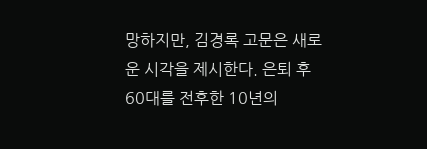망하지만, 김경록 고문은 새로운 시각을 제시한다. 은퇴 후 60대를 전후한 10년의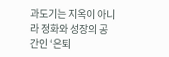과도기는 지옥이 아니라 정화와 성장의 공간인 ‘은퇴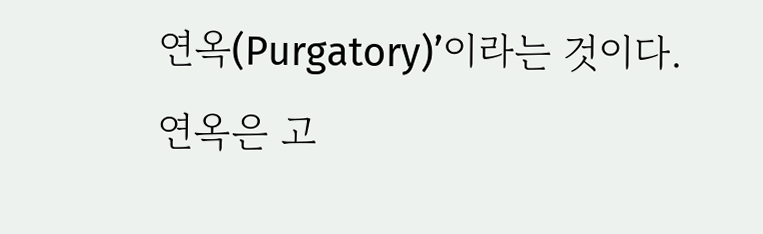연옥(Purgatory)’이라는 것이다. 연옥은 고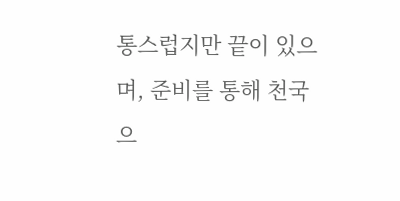통스럽지만 끝이 있으며, 준비를 통해 천국으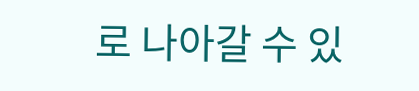로 나아갈 수 있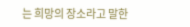는 희망의 장소라고 말한